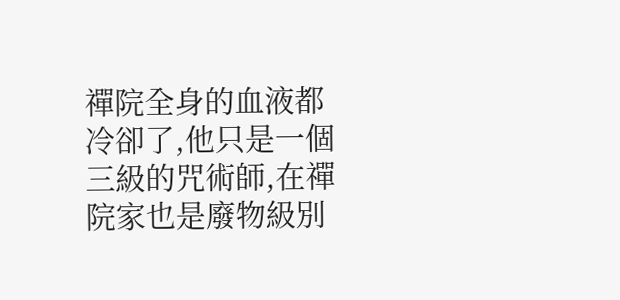禪院全身的血液都冷卻了,他只是一個三級的咒術師,在禪院家也是廢物級別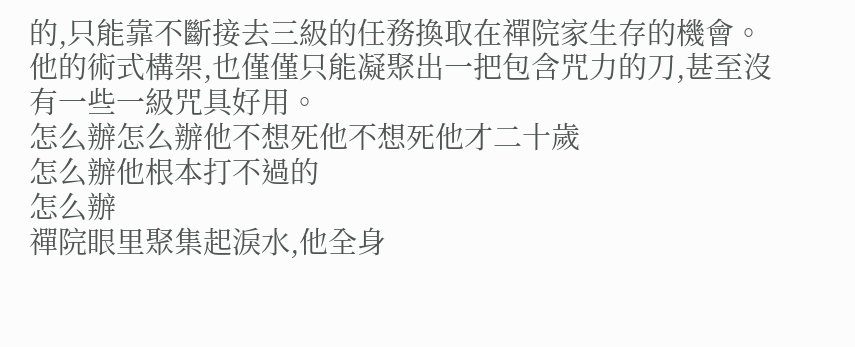的,只能靠不斷接去三級的任務換取在禪院家生存的機會。
他的術式構架,也僅僅只能凝聚出一把包含咒力的刀,甚至沒有一些一級咒具好用。
怎么辦怎么辦他不想死他不想死他才二十歲
怎么辦他根本打不過的
怎么辦
禪院眼里聚集起淚水,他全身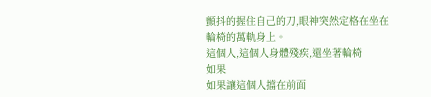顫抖的握住自己的刀,眼神突然定格在坐在輪椅的萬軌身上。
這個人,這個人身體殘疾,還坐著輪椅
如果
如果讓這個人擋在前面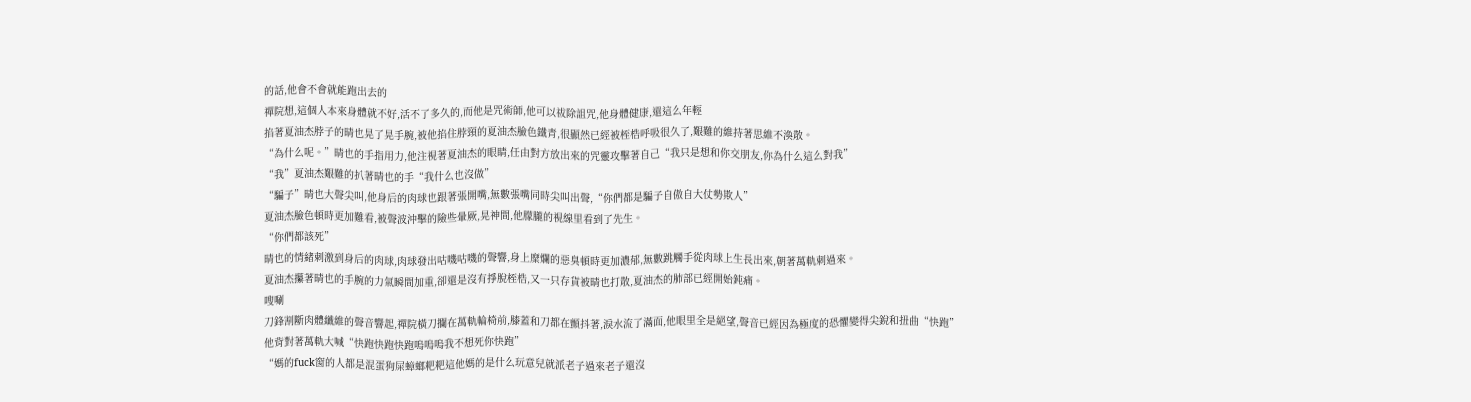的話,他會不會就能跑出去的
禪院想,這個人本來身體就不好,活不了多久的,而他是咒術師,他可以祓除詛咒,他身體健康,還這么年輕
掐著夏油杰脖子的晴也晃了晃手腕,被他掐住脖頸的夏油杰臉色鐵青,很顯然已經被桎梏呼吸很久了,艱難的維持著思維不渙散。
“為什么呢。”晴也的手指用力,他注視著夏油杰的眼睛,任由對方放出來的咒靈攻擊著自己“我只是想和你交朋友,你為什么這么對我”
“我”夏油杰艱難的扒著晴也的手“我什么也沒做”
“騙子”晴也大聲尖叫,他身后的肉球也跟著張開嘴,無數張嘴同時尖叫出聲,“你們都是騙子自傲自大仗勢欺人”
夏油杰臉色頓時更加難看,被聲波沖擊的險些暈厥,晃神間,他朦朧的視線里看到了先生。
“你們都該死”
晴也的情緒刺激到身后的肉球,肉球發出咕嘰咕嘰的聲響,身上糜爛的惡臭頓時更加濃郁,無數跳觸手從肉球上生長出來,朝著萬軌刺過來。
夏油杰攥著晴也的手腕的力氣瞬間加重,卻還是沒有掙脫桎梏,又一只存貨被晴也打散,夏油杰的肺部已經開始鈍痛。
嗖唰
刀鋒割斷肉體纖維的聲音響起,禪院橫刀攔在萬軌輪椅前,膝蓋和刀都在顫抖著,淚水流了滿面,他眼里全是絕望,聲音已經因為極度的恐懼變得尖銳和扭曲“快跑”
他背對著萬軌大喊“快跑快跑快跑嗚嗚嗚我不想死你快跑”
“媽的fuck窗的人都是混蛋狗屎蟑螂粑粑這他媽的是什么玩意兒就派老子過來老子還沒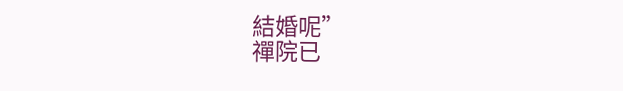結婚呢”
禪院已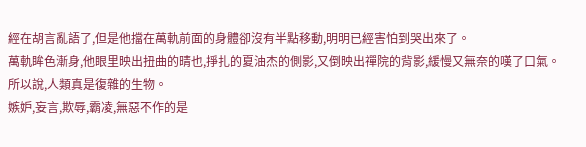經在胡言亂語了,但是他擋在萬軌前面的身體卻沒有半點移動,明明已經害怕到哭出來了。
萬軌眸色漸身,他眼里映出扭曲的晴也,掙扎的夏油杰的側影,又倒映出禪院的背影,緩慢又無奈的嘆了口氣。
所以說,人類真是復雜的生物。
嫉妒,妄言,欺辱,霸凌,無惡不作的是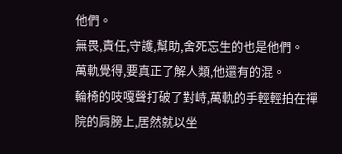他們。
無畏,責任,守護,幫助,舍死忘生的也是他們。
萬軌覺得,要真正了解人類,他還有的混。
輪椅的吱嘎聲打破了對峙,萬軌的手輕輕拍在禪院的肩膀上,居然就以坐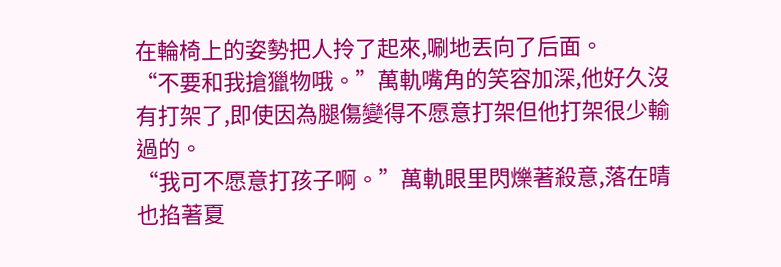在輪椅上的姿勢把人拎了起來,唰地丟向了后面。
“不要和我搶獵物哦。”萬軌嘴角的笑容加深,他好久沒有打架了,即使因為腿傷變得不愿意打架但他打架很少輸過的。
“我可不愿意打孩子啊。”萬軌眼里閃爍著殺意,落在晴也掐著夏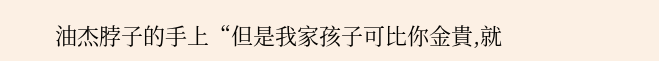油杰脖子的手上“但是我家孩子可比你金貴,就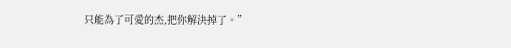只能為了可愛的杰,把你解決掉了。”